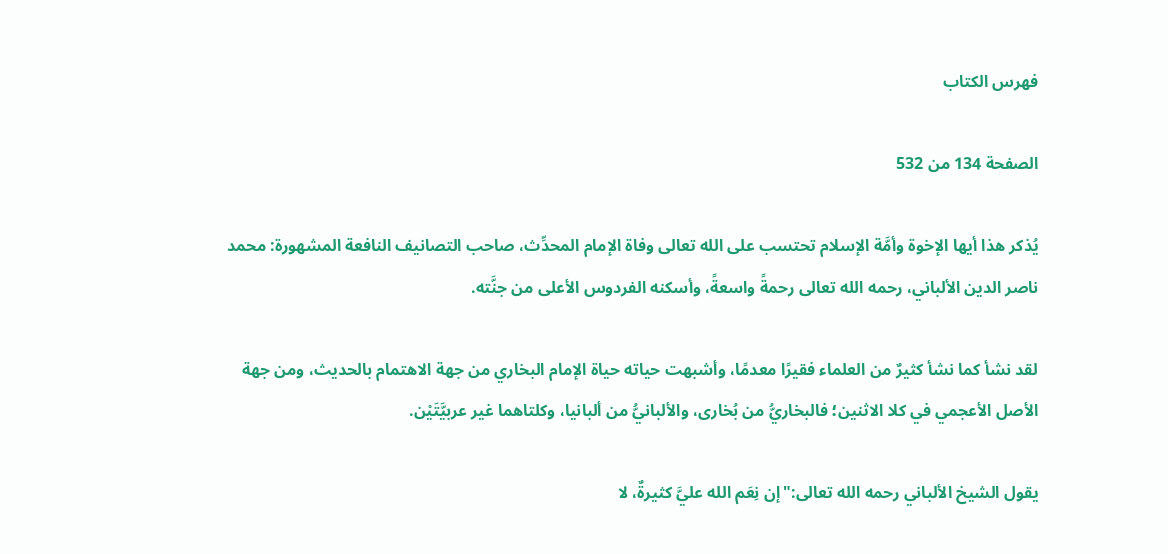فهرس الكتاب

الصفحة 134 من 532

يُذكر هذا أيها الإخوة وأمَّة الإسلام تحتسب على الله تعالى وفاة الإمام المحدِّث، صاحب التصانيف النافعة المشهورة: محمد ناصر الدين الألباني، رحمه الله تعالى رحمةً واسعةً، وأسكنه الفردوس الأعلى من جنَّته.

لقد نشأ كما نشأ كثيرٌ من العلماء فقيرًا معدمًا، وأشبهت حياته حياة الإمام البخاري من جهة الاهتمام بالحديث، ومن جهة الأصل الأعجمي في كلا الاثنين؛ فالبخاريُّ من بُخارى، والألبانيُّ من ألبانيا، وكلتاهما غير عربيَّتَيْن.

يقول الشيخ الألباني رحمه الله تعالى:"إن نِعَم الله عليَّ كثيرةٌ، لا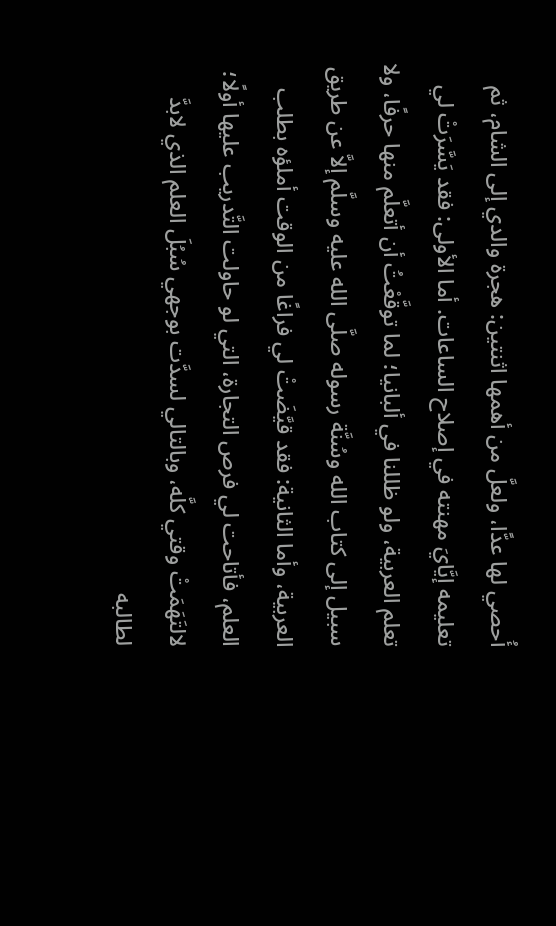أُحصي لها عدًّا، ولعلَّ من أهمها اثنتين: هجرة والدي إلى الشام، ثم تعليمه إيَّايَ مهنته في إصلاح الساعات. أما الأولى: فقد يَسَّرَتْ لي تعلم العربية، ولو ظللنا في ألبانيا؛ لما توقَّعْتُ أن أتعلَّم منها حرفًا، ولا سبيل إلى كتاب الله وسُنَّة رسوله صلَّى الله عليه وسلَّم إلاَّ عن طريق العربية، وأما الثانية: فقد قيَّضَتْ لي فراغًا من الوقت أملؤه بطلب العلم، فأتاحت لي فرص التجارة، التي لو حاولت التَّدريب عليها أولًا؛ لالتَهَمَتْ وقتي كلَّه، وبالتالي لسدَّت بوجهي سُبُلَ العلم الذي لابدَّ لطالبه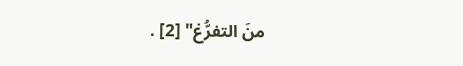منَ التفرُّغ" [2] .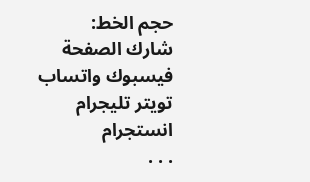حجم الخط:
شارك الصفحة
فيسبوك واتساب تويتر تليجرام انستجرام
. . .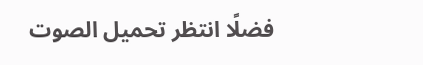فضلًا انتظر تحميل الصوت